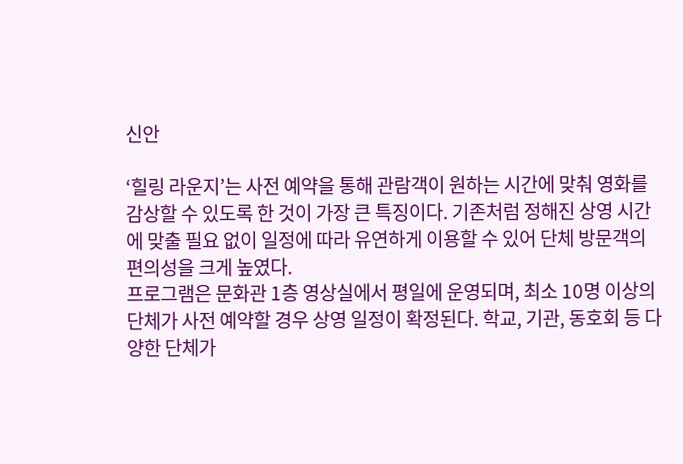신안

‘힐링 라운지’는 사전 예약을 통해 관람객이 원하는 시간에 맞춰 영화를 감상할 수 있도록 한 것이 가장 큰 특징이다. 기존처럼 정해진 상영 시간에 맞출 필요 없이 일정에 따라 유연하게 이용할 수 있어 단체 방문객의 편의성을 크게 높였다.
프로그램은 문화관 1층 영상실에서 평일에 운영되며, 최소 10명 이상의 단체가 사전 예약할 경우 상영 일정이 확정된다. 학교, 기관, 동호회 등 다양한 단체가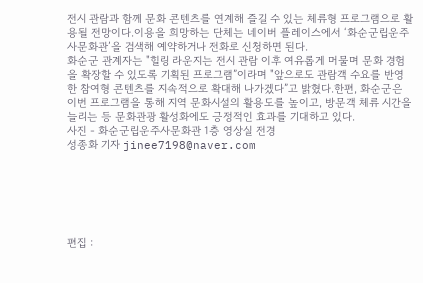전시 관람과 함께 문화 콘텐츠를 연계해 즐길 수 있는 체류형 프로그램으로 활용될 전망이다.이용을 희망하는 단체는 네이버 플레이스에서 ‘화순군립운주사문화관’을 검색해 예약하거나 전화로 신청하면 된다.
화순군 관계자는 "힐링 라운지는 전시 관람 이후 여유롭게 머물며 문화 경험을 확장할 수 있도록 기획된 프로그램”이라며 "앞으로도 관람객 수요를 반영한 참여형 콘텐츠를 지속적으로 확대해 나가겠다”고 밝혔다.한편, 화순군은 이번 프로그램을 통해 지역 문화시설의 활용도를 높이고, 방문객 체류 시간을 늘리는 등 문화관광 활성화에도 긍정적인 효과를 기대하고 있다.
사진 - 화순군립운주사문화관 1층 영상실 전경
성종화 기자 jinee7198@naver.com






편집 :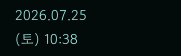2026.07.25 (토) 10:38